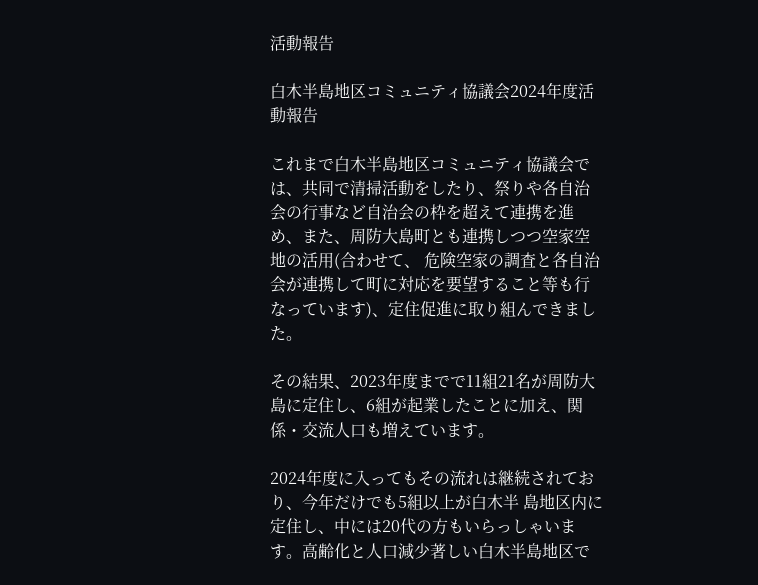活動報告

白木半島地区コミュニティ協議会2024年度活動報告

これまで白木半島地区コミュニティ協議会では、共同で清掃活動をしたり、祭りや各自治会の行事など自治会の枠を超えて連携を進め、また、周防大島町とも連携しつつ空家空地の活用(合わせて、 危険空家の調査と各自治会が連携して町に対応を要望すること等も行なっています)、定住促進に取り組んできました。

その結果、2023年度までで11組21名が周防大島に定住し、6組が起業したことに加え、関係・交流人口も増えています。

2024年度に入ってもその流れは継続されており、今年だけでも5組以上が白木半 島地区内に定住し、中には20代の方もいらっしゃいます。高齢化と人口減少著しい白木半島地区で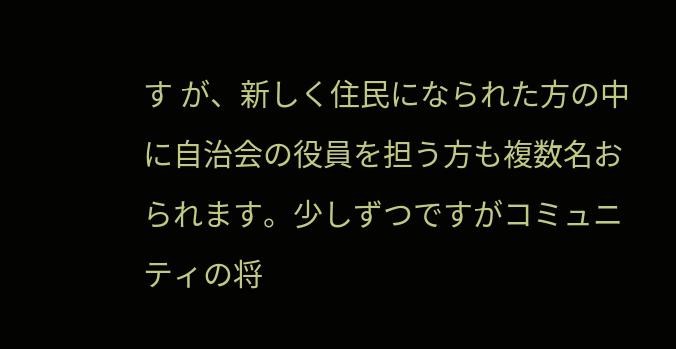す が、新しく住⺠になられた方の中に自治会の役員を担う方も複数名おられます。少しずつですがコミュニティの将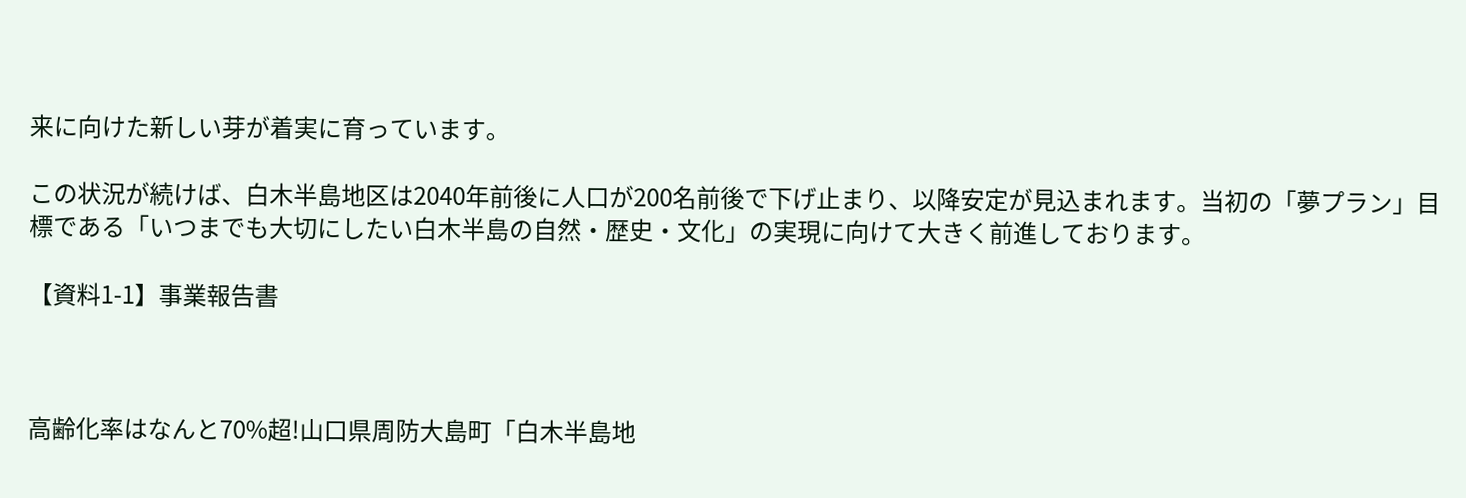来に向けた新しい芽が着実に育っています。

この状況が続けば、白木半島地区は2040年前後に人口が200名前後で下げ止まり、以降安定が見込まれます。当初の「夢プラン」目標である「いつまでも大切にしたい白木半島の自然・歴史・文化」の実現に向けて大きく前進しております。

【資料1-1】事業報告書



高齢化率はなんと70%超!山口県周防大島町「白木半島地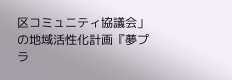区コミュニティ協議会」の地域活性化計画『夢プラ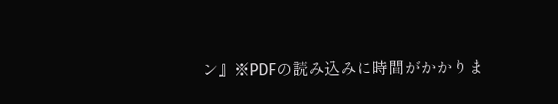ン』※PDFの読み込みに時間がかかりま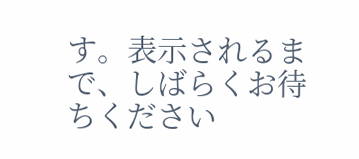す。表示されるまで、しばらくお待ちください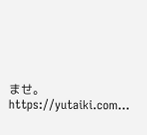ませ。 https://yutaiki.com...